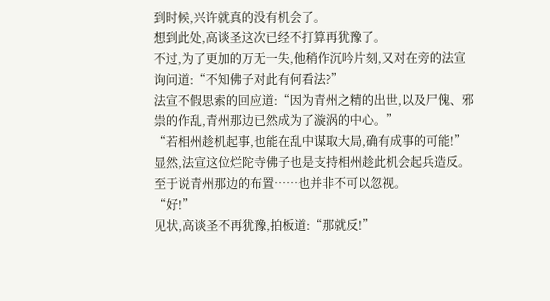到时候,兴许就真的没有机会了。
想到此处,高谈圣这次已经不打算再犹豫了。
不过,为了更加的万无一失,他稍作沉吟片刻,又对在旁的法宣询问道:“不知佛子对此有何看法?”
法宣不假思索的回应道:“因为青州之精的出世,以及尸傀、邪祟的作乱,青州那边已然成为了漩涡的中心。”
“若相州趁机起事,也能在乱中谋取大局,确有成事的可能!”
显然,法宣这位烂陀寺佛子也是支持相州趁此机会起兵造反。
至于说青州那边的布置……也并非不可以忽视。
“好!”
见状,高谈圣不再犹豫,拍板道:“那就反!”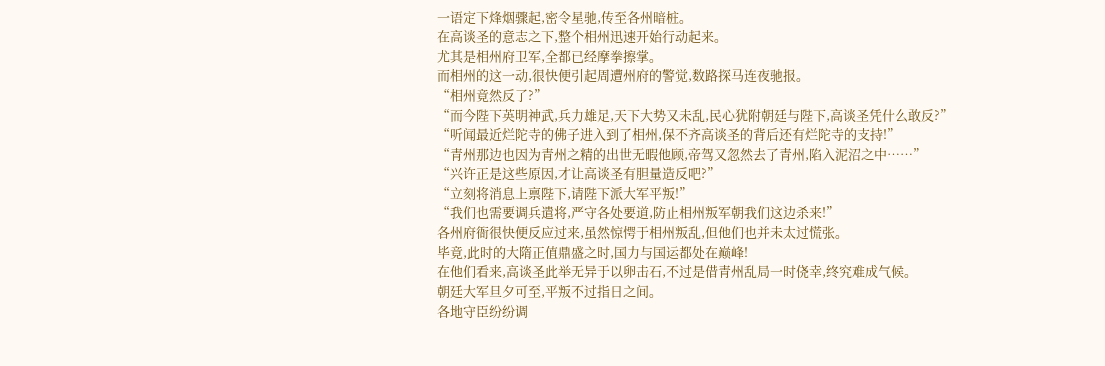一语定下烽烟骤起,密令星驰,传至各州暗桩。
在高谈圣的意志之下,整个相州迅速开始行动起来。
尤其是相州府卫军,全都已经摩拳擦掌。
而相州的这一动,很快便引起周遭州府的警觉,数路探马连夜驰报。
“相州竟然反了?”
“而今陛下英明神武,兵力雄足,天下大势又未乱,民心犹附朝廷与陛下,高谈圣凭什么敢反?”
“听闻最近烂陀寺的佛子进入到了相州,保不齐高谈圣的背后还有烂陀寺的支持!”
“青州那边也因为青州之精的出世无暇他顾,帝驾又忽然去了青州,陷入泥沼之中……”
“兴许正是这些原因,才让高谈圣有胆量造反吧?”
“立刻将消息上禀陛下,请陛下派大军平叛!”
“我们也需要调兵遣将,严守各处要道,防止相州叛军朝我们这边杀来!”
各州府衙很快便反应过来,虽然惊愕于相州叛乱,但他们也并未太过慌张。
毕竟,此时的大隋正值鼎盛之时,国力与国运都处在巅峰!
在他们看来,高谈圣此举无异于以卵击石,不过是借青州乱局一时侥幸,终究难成气候。
朝廷大军旦夕可至,平叛不过指日之间。
各地守臣纷纷调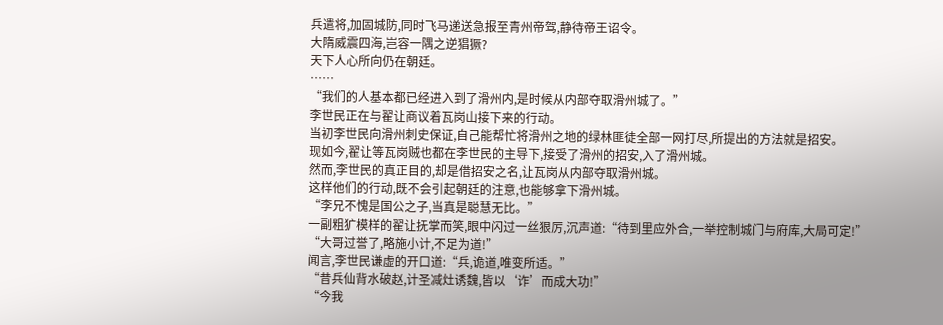兵遣将,加固城防,同时飞马递送急报至青州帝驾,静待帝王诏令。
大隋威震四海,岂容一隅之逆猖獗?
天下人心所向仍在朝廷。
……
“我们的人基本都已经进入到了滑州内,是时候从内部夺取滑州城了。”
李世民正在与翟让商议着瓦岗山接下来的行动。
当初李世民向滑州刺史保证,自己能帮忙将滑州之地的绿林匪徒全部一网打尽,所提出的方法就是招安。
现如今,翟让等瓦岗贼也都在李世民的主导下,接受了滑州的招安,入了滑州城。
然而,李世民的真正目的,却是借招安之名,让瓦岗从内部夺取滑州城。
这样他们的行动,既不会引起朝廷的注意,也能够拿下滑州城。
“李兄不愧是国公之子,当真是聪慧无比。”
一副粗犷模样的翟让抚掌而笑,眼中闪过一丝狠厉,沉声道:“待到里应外合,一举控制城门与府库,大局可定!”
“大哥过誉了,略施小计,不足为道!”
闻言,李世民谦虚的开口道:“兵,诡道,唯变所适。”
“昔兵仙背水破赵,计圣减灶诱魏,皆以‘诈’而成大功!”
“今我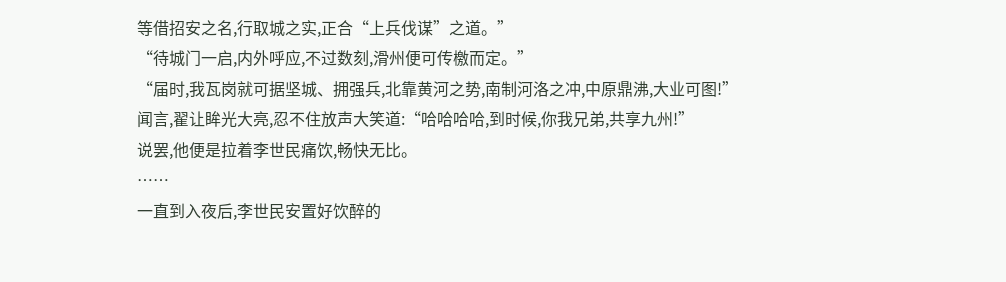等借招安之名,行取城之实,正合“上兵伐谋”之道。”
“待城门一启,内外呼应,不过数刻,滑州便可传檄而定。”
“届时,我瓦岗就可据坚城、拥强兵,北靠黄河之势,南制河洛之冲,中原鼎沸,大业可图!”
闻言,翟让眸光大亮,忍不住放声大笑道:“哈哈哈哈,到时候,你我兄弟,共享九州!”
说罢,他便是拉着李世民痛饮,畅快无比。
……
一直到入夜后,李世民安置好饮醉的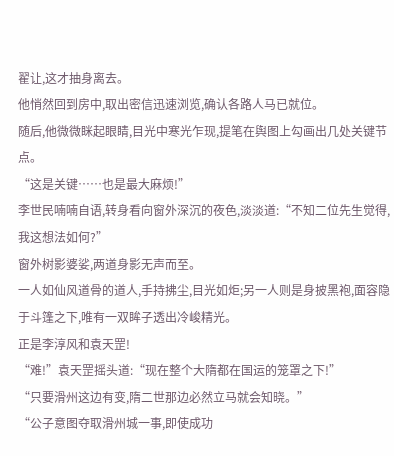翟让,这才抽身离去。
他悄然回到房中,取出密信迅速浏览,确认各路人马已就位。
随后,他微微眯起眼睛,目光中寒光乍现,提笔在舆图上勾画出几处关键节点。
“这是关键……也是最大麻烦!”
李世民喃喃自语,转身看向窗外深沉的夜色,淡淡道:“不知二位先生觉得,我这想法如何?”
窗外树影婆娑,两道身影无声而至。
一人如仙风道骨的道人,手持拂尘,目光如炬;另一人则是身披黑袍,面容隐于斗篷之下,唯有一双眸子透出冷峻精光。
正是李淳风和袁天罡!
“难!”袁天罡摇头道:“现在整个大隋都在国运的笼罩之下!”
“只要滑州这边有变,隋二世那边必然立马就会知晓。”
“公子意图夺取滑州城一事,即使成功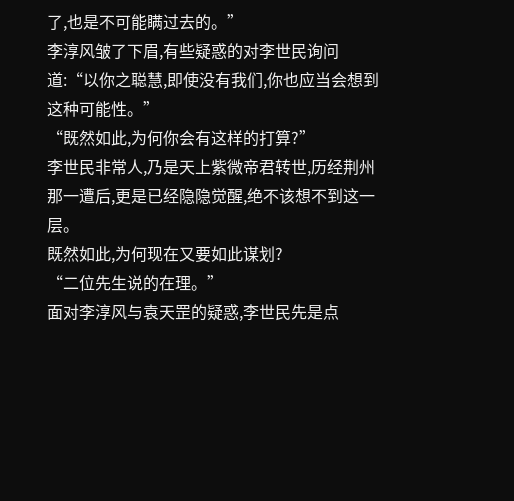了,也是不可能瞒过去的。”
李淳风皱了下眉,有些疑惑的对李世民询问道:“以你之聪慧,即使没有我们,你也应当会想到这种可能性。”
“既然如此,为何你会有这样的打算?”
李世民非常人,乃是天上紫微帝君转世,历经荆州那一遭后,更是已经隐隐觉醒,绝不该想不到这一层。
既然如此,为何现在又要如此谋划?
“二位先生说的在理。”
面对李淳风与袁天罡的疑惑,李世民先是点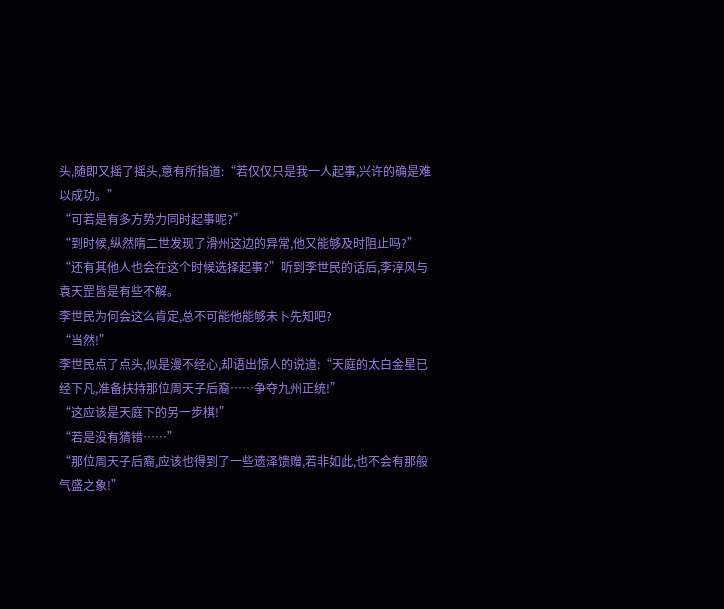头,随即又摇了摇头,意有所指道:“若仅仅只是我一人起事,兴许的确是难以成功。”
“可若是有多方势力同时起事呢?”
“到时候,纵然隋二世发现了滑州这边的异常,他又能够及时阻止吗?”
“还有其他人也会在这个时候选择起事?”听到李世民的话后,李淳风与袁天罡皆是有些不解。
李世民为何会这么肯定,总不可能他能够未卜先知吧?
“当然!”
李世民点了点头,似是漫不经心,却语出惊人的说道:“天庭的太白金星已经下凡,准备扶持那位周天子后裔……争夺九州正统!”
“这应该是天庭下的另一步棋!”
“若是没有猜错……”
“那位周天子后裔,应该也得到了一些遗泽馈赠,若非如此,也不会有那般气盛之象!”